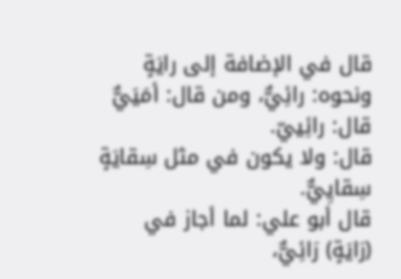قال في الإضافة إلى رايَةٍ ونحوه: رائِيٌّ، ومن قال: أمَيَيٌّ قال: رائِييّ.
قال: ولا يكون في مثل سِقايَةٍ سِقايِيٌّ.
قال أبو علي: لما أجاز في (رَايَةٍ) رَائِيٌّ،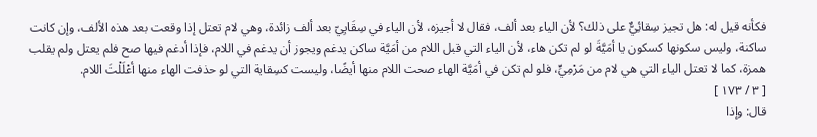فكأنه قيل له: هل تجيز سِقائِيٌّ على ذلك؟ لأن الياء بعد ألف، فقال لا أجيزه، لأن الياء في سِقَايِيّ بعد ألف زائدة، وهي لام تعتل إذا وقعت بعد هذه الألف، وإن كانت ساكنة، وليس سكونها كسكون يا أمَيَّةَ لو لم تكن هاء، لأن الياء التي قبل اللام من أمَيَّة ساكن يدغم ويجوز أن يدغم في اللام، فإذا أدغم فيها صح فلم يعتل ولم يقلب همزة، كما لا تعتل الياء التي هي لام من مَرْمِيٍّ، فلو لم تكن في أمَيَّة الهاء صحت اللام منها أيضًا، وليست كسِقاية التي لو حذفت الهاء منها أعْلَلْتَ اللام.
[ ٣ / ١٧٣ ]
قال: وإذا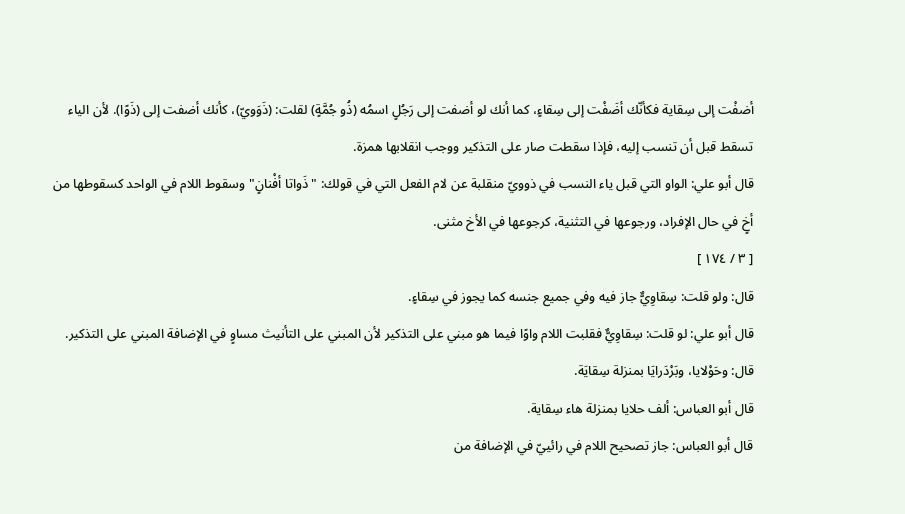أضفْت إلى سِقاية فكأنّك أضَفْت إلى سِقاءٍ، كما أنك لو أضفت إلى رَجُلٍ اسمُه (ذُو جُمَّةٍ) لقلت: (ذَوَويّ)، كأنك أضفت إلى (ذَوًا). لأن الياء تسقط قبل أن تنسب إليه، فإذا سقطت صار على التذكير ووجب انقلابها همزة.
قال أبو علي: الواو التي قبل ياء النسب في ذوويّ منقلبة عن لام الفعل التي في قولك: "ذَواتا أفْنانٍ" وسقوط اللام في الواحد كسقوطها من أخٍ في حال الإفراد، ورجوعها في التثنية، كرجوعها في الأخ مثنى.
[ ٣ / ١٧٤ ]
قال: ولو قلت: سِقاوِيٌّ جاز فيه وفي جميع جنسه كما يجوز في سِقاءٍ.
قال أبو علي: لو قلت: سِقاوِيٌّ فقلبت اللام واوًا فيما هو مبني على التذكير لأن المبني على التأنيث مساوٍ في الإضافة المبني على التذكير.
قال: وحَوْلايا، وبَرْدَرايَا بمنزلة سِقايَة.
قال أبو العباس: ألف حلايا بمنزلة هاء سِقاية.
قال أبو العباس: جاز تصحيح اللام في رائييّ في الإضافة من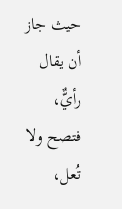حيث جاز أن يقال رأيٌّ، فتصح ولا تُعل،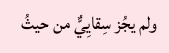ولم يجُز سِقايِيٌّ من حيثُ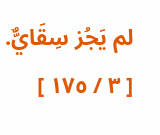لم يَجُز سِقَايٌّ.
[ ٣ / ١٧٥ ]